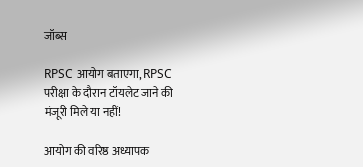जॉब्स

RPSC आयोग बताएगा, RPSC परीक्षा के दौरान टॉयलेट जाने की मंजूरी मिले या नहीं!

आयोग की वरिष्ठ अध्यापक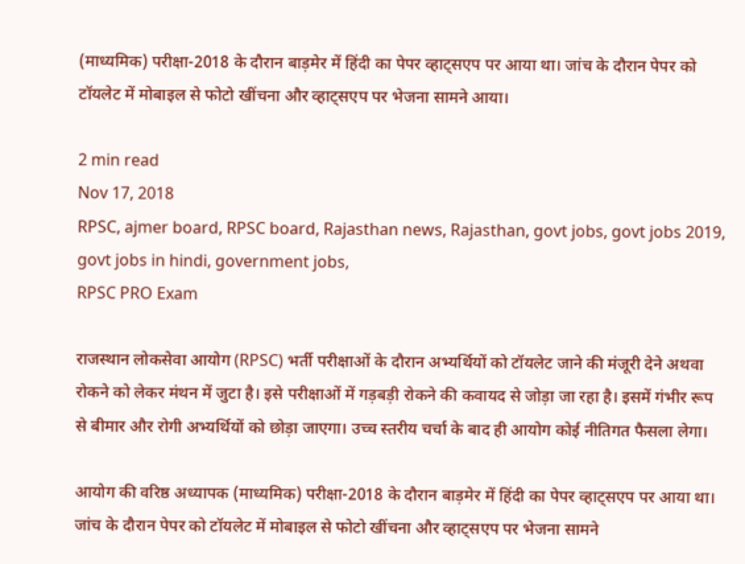(माध्यमिक) परीक्षा-2018 के दौरान बाड़मेर में हिंदी का पेपर व्हाट्सएप पर आया था। जांच के दौरान पेपर को टॉयलेट में मोबाइल से फोटो खींचना और व्हाट्सएप पर भेजना सामने आया।

2 min read
Nov 17, 2018
RPSC, ajmer board, RPSC board, Rajasthan news, Rajasthan, govt jobs, govt jobs 2019, govt jobs in hindi, government jobs,
RPSC PRO Exam

राजस्थान लोकसेवा आयोग (RPSC) भर्ती परीक्षाओं के दौरान अभ्यर्थियों को टॉयलेट जाने की मंजूरी देने अथवा रोकने को लेकर मंथन में जुटा है। इसे परीक्षाओं में गड़बड़ी रोकने की कवायद से जोड़ा जा रहा है। इसमें गंभीर रूप से बीमार और रोगी अभ्यर्थियों को छोड़ा जाएगा। उच्च स्तरीय चर्चा के बाद ही आयोग कोई नीतिगत फैसला लेगा।

आयोग की वरिष्ठ अध्यापक (माध्यमिक) परीक्षा-2018 के दौरान बाड़मेर में हिंदी का पेपर व्हाट्सएप पर आया था। जांच के दौरान पेपर को टॉयलेट में मोबाइल से फोटो खींचना और व्हाट्सएप पर भेजना सामने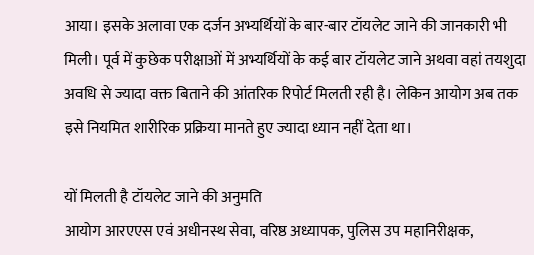आया। इसके अलावा एक दर्जन अभ्यर्थियों के बार-बार टॉयलेट जाने की जानकारी भी मिली। पूर्व में कुछेक परीक्षाओं में अभ्यर्थियों के कई बार टॉयलेट जाने अथवा वहां तयशुदा अवधि से ज्यादा वक्त बिताने की आंतरिक रिपोर्ट मिलती रही है। लेकिन आयोग अब तक इसे नियमित शारीरिक प्रक्रिया मानते हुए ज्यादा ध्यान नहीं देता था।

यों मिलती है टॉयलेट जाने की अनुमति
आयोग आरएएस एवं अधीनस्थ सेवा, वरिष्ठ अध्यापक, पुलिस उप महानिरीक्षक,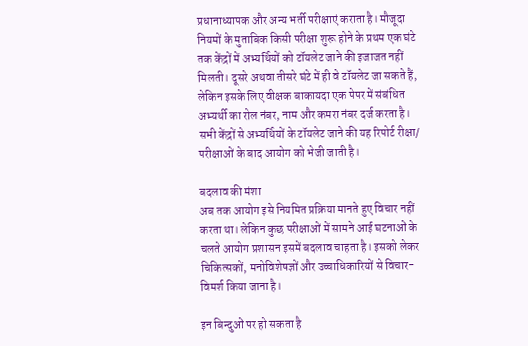प्रधानाध्यापक और अन्य भर्ती परीक्षाएं कराता है। मौजूदा नियमों के मुताबिक किसी परीक्षा शुरू होने के प्रथम एक घंटे तक केंद्रों में अभ्यर्थियों को टॉयलेट जाने की इजाजत नहीं मिलती। दूसरे अथवा तीसरे घंटे में ही वे टॉयलेट जा सकते हैं, लेकिन इसके लिए वीक्षक बाकायदा एक पेपर में संबंधित अभ्यर्थी का रोल नंबर, नाम और कमरा नंबर दर्ज करता है। सभी केंद्रों से अभ्यर्थियों के टॉयलेट जाने की यह रिपोर्ट रीक्षा/ परीक्षाओं के बाद आयोग को भेजी जाती है।

बदलाव की मंशा
अब तक आयोग इसे नियमित प्रक्रिया मानते हुए विचार नहीं करता था। लेकिन कुछ परीक्षाओं में सामने आई घटनाओं के चलते आयोग प्रशासन इसमें बदलाव चाहता है। इसको लेकर चिकित्सकों, मनोविशेषज्ञों और उच्चाधिकारियों से विचार-विमर्श किया जाना है।

इन बिन्दुओं पर हो सकता है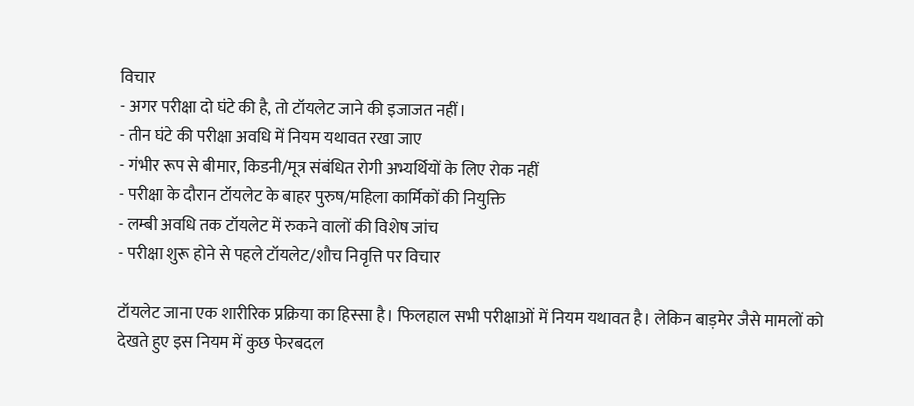विचार
- अगर परीक्षा दो घंटे की है, तो टॉयलेट जाने की इजाजत नहीं।
- तीन घंटे की परीक्षा अवधि में नियम यथावत रखा जाए
- गंभीर रूप से बीमार, किडनी/मूत्र संबंधित रोगी अभ्यर्थियों के लिए रोक नहीं
- परीक्षा के दौरान टॉयलेट के बाहर पुरुष/महिला कार्मिकों की नियुक्ति
- लम्बी अवधि तक टॉयलेट में रुकने वालों की विशेष जांच
- परीक्षा शुरू होने से पहले टॉयलेट/शौच निवृत्ति पर विचार

टॉयलेट जाना एक शारीरिक प्रक्रिया का हिस्सा है। फिलहाल सभी परीक्षाओं में नियम यथावत है। लेकिन बाड़मेर जैसे मामलों को देखते हुए इस नियम में कुछ फेरबदल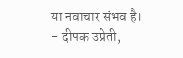या नवाचार संभव है।
- दीपक उप्रेती,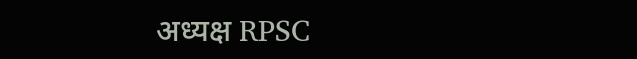अध्यक्ष RPSC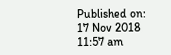Published on:
17 Nov 2018 11:57 am